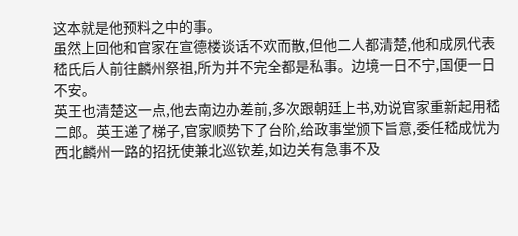这本就是他预料之中的事。
虽然上回他和官家在宣德楼谈话不欢而散,但他二人都清楚,他和成夙代表嵇氏后人前往麟州祭祖,所为并不完全都是私事。边境一日不宁,国便一日不安。
英王也清楚这一点,他去南边办差前,多次跟朝廷上书,劝说官家重新起用嵇二郎。英王递了梯子,官家顺势下了台阶,给政事堂颁下旨意,委任嵇成忧为西北麟州一路的招抚使兼北巡钦差,如边关有急事不及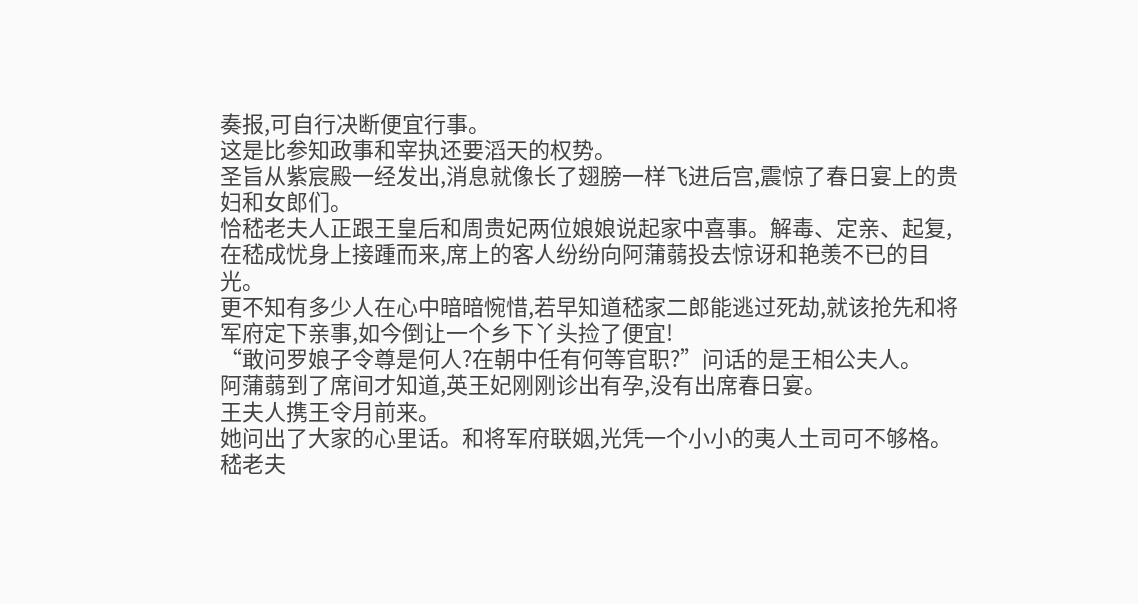奏报,可自行决断便宜行事。
这是比参知政事和宰执还要滔天的权势。
圣旨从紫宸殿一经发出,消息就像长了翅膀一样飞进后宫,震惊了春日宴上的贵妇和女郎们。
恰嵇老夫人正跟王皇后和周贵妃两位娘娘说起家中喜事。解毒、定亲、起复,在嵇成忧身上接踵而来,席上的客人纷纷向阿蒲蒻投去惊讶和艳羡不已的目光。
更不知有多少人在心中暗暗惋惜,若早知道嵇家二郎能逃过死劫,就该抢先和将军府定下亲事,如今倒让一个乡下丫头捡了便宜!
“敢问罗娘子令尊是何人?在朝中任有何等官职?”问话的是王相公夫人。
阿蒲蒻到了席间才知道,英王妃刚刚诊出有孕,没有出席春日宴。
王夫人携王令月前来。
她问出了大家的心里话。和将军府联姻,光凭一个小小的夷人土司可不够格。
嵇老夫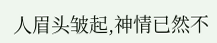人眉头皱起,神情已然不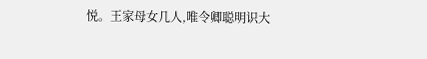悦。王家母女几人,唯令卿聪明识大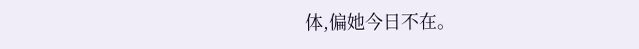体,偏她今日不在。